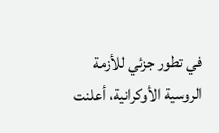في تطور جزئي للأزمة الروسية الأوكرانية، أعلنت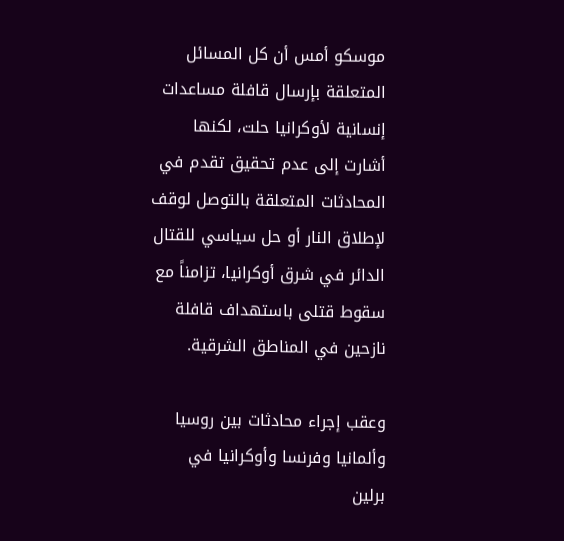موسكو أمس أن كل المسائل المتعلقة بإرسال قافلة مساعدات إنسانية لأوكرانيا حلت، لكنها أشارت إلى عدم تحقيق تقدم في المحادثات المتعلقة بالتوصل لوقف لإطلاق النار أو حل سياسي للقتال الدائر في شرق أوكرانيا، تزامناً مع سقوط قتلى باستهداف قافلة نازحين في المناطق الشرقية.

وعقب إجراء محادثات بين روسيا وألمانيا وفرنسا وأوكرانيا في برلين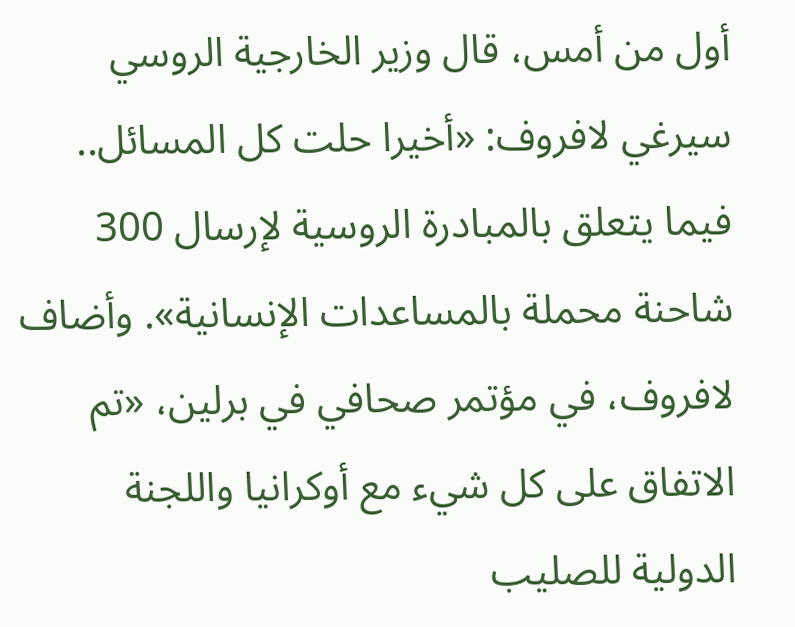أول من أمس، قال وزير الخارجية الروسي سيرغي لافروف: «أخيرا حلت كل المسائل.. فيما يتعلق بالمبادرة الروسية لإرسال 300 شاحنة محملة بالمساعدات الإنسانية». وأضاف لافروف، في مؤتمر صحافي في برلين، «تم الاتفاق على كل شيء مع أوكرانيا واللجنة الدولية للصليب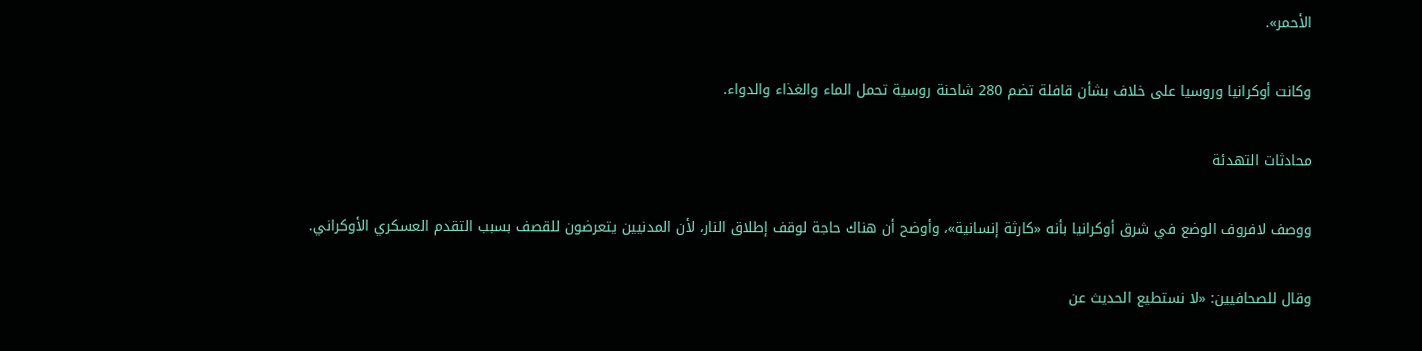الأحمر».

وكانت أوكرانيا وروسيا على خلاف بشأن قافلة تضم 280 شاحنة روسية تحمل الماء والغذاء والدواء.

محادثات التهدئة

ووصف لافروف الوضع في شرق أوكرانيا بأنه «كارثة إنسانية»، وأوضح أن هناك حاجة لوقف إطلاق النار، لأن المدنيين يتعرضون للقصف بسبب التقدم العسكري الأوكراني.

وقال للصحافيين: «لا نستطيع الحديث عن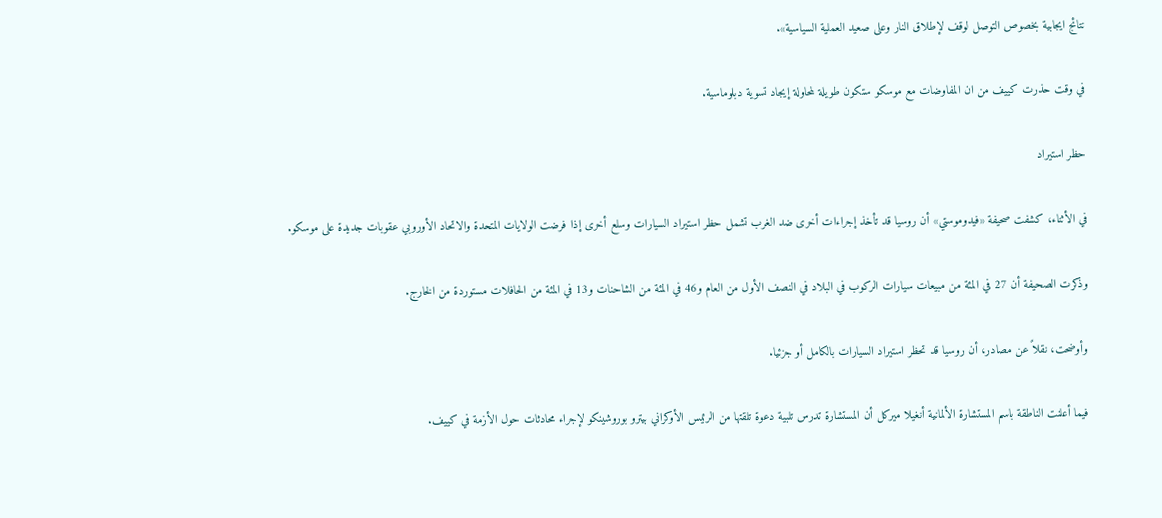نتائج ايجابية بخصوص التوصل لوقف لإطلاق النار وعلى صعيد العملية السياسية».

في وقت حذرت كييف من ان المفاوضات مع موسكو ستكون طويلة لمحاولة إيجاد تسوية دبلوماسية.

حظر استيراد

في الأثناء، كشفت صحيفة «فيدوموستي» أن روسيا قد تأخذ إجراءات أخرى ضد الغرب تشمل حظر استيراد السيارات وسلع أخرى إذا فرضت الولايات المتحدة والاتحاد الأوروبي عقوبات جديدة على موسكو.

وذكرت الصحيفة أن 27 في المئة من مبيعات سيارات الركوب في البلاد في النصف الأول من العام و46 في المئة من الشاحنات و13 في المئة من الحافلات مستوردة من الخارج.

وأوضحت، نقلاً عن مصادر، أن روسيا قد تحظر استيراد السيارات بالكامل أو جزئيا.

فيما أعلنت الناطقة باسم المستشارة الألمانية أنغيلا ميركل أن المستشارة تدرس تلبية دعوة تلقتها من الرئيس الأوكراني بيترو بوروشينكو لإجراء محادثات حول الأزمة في كييف.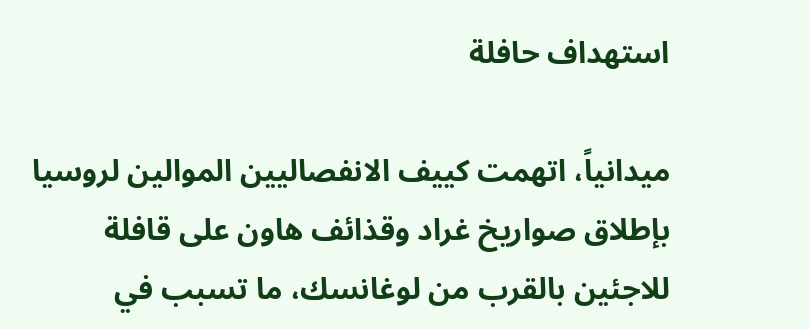استهداف حافلة

ميدانياً، اتهمت كييف الانفصاليين الموالين لروسيا بإطلاق صواريخ غراد وقذائف هاون على قافلة للاجئين بالقرب من لوغانسك، ما تسبب في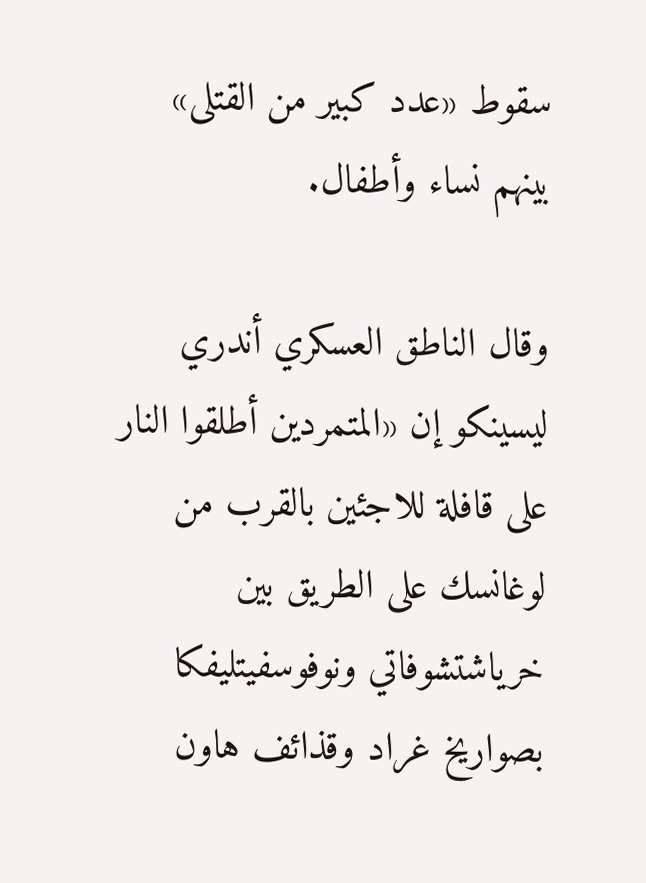سقوط «عدد كبير من القتلى» بينهم نساء وأطفال.

وقال الناطق العسكري أندري ليسينكو إن «المتمردين أطلقوا النار على قافلة للاجئين بالقرب من لوغانسك على الطريق بين خرياشتشوفاتي ونوفوسفيتليفكا بصواريخ غراد وقذائف هاون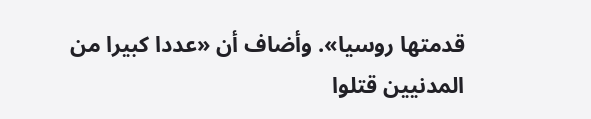قدمتها روسيا». وأضاف أن «عددا كبيرا من المدنيين قتلوا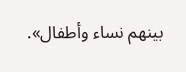بينهم نساء وأطفال».